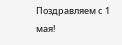Поздравляем с 1 мая!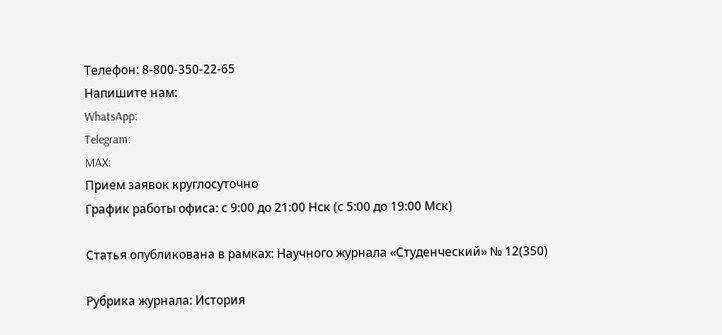Телефон: 8-800-350-22-65
Напишите нам:
WhatsApp:
Telegram:
MAX:
Прием заявок круглосуточно
График работы офиса: с 9:00 до 21:00 Нск (с 5:00 до 19:00 Мск)

Статья опубликована в рамках: Научного журнала «Студенческий» № 12(350)

Рубрика журнала: История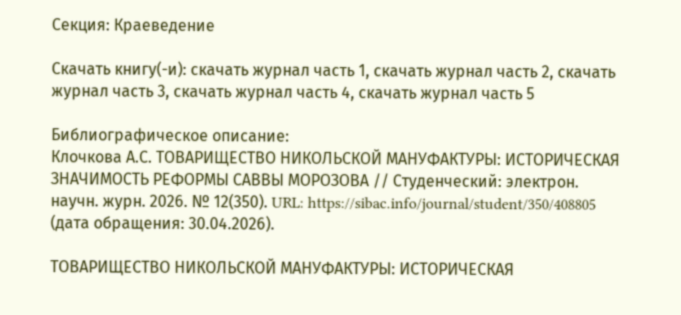Секция: Краеведение

Скачать книгу(-и): скачать журнал часть 1, скачать журнал часть 2, скачать журнал часть 3, скачать журнал часть 4, скачать журнал часть 5

Библиографическое описание:
Клочкова А.С. ТОВАРИЩЕСТВО НИКОЛЬСКОЙ МАНУФАКТУРЫ: ИСТОРИЧЕСКАЯ ЗНАЧИМОСТЬ РЕФОРМЫ САВВЫ МОРОЗОВА // Студенческий: электрон. научн. журн. 2026. № 12(350). URL: https://sibac.info/journal/student/350/408805 (дата обращения: 30.04.2026).

ТОВАРИЩЕСТВО НИКОЛЬСКОЙ МАНУФАКТУРЫ: ИСТОРИЧЕСКАЯ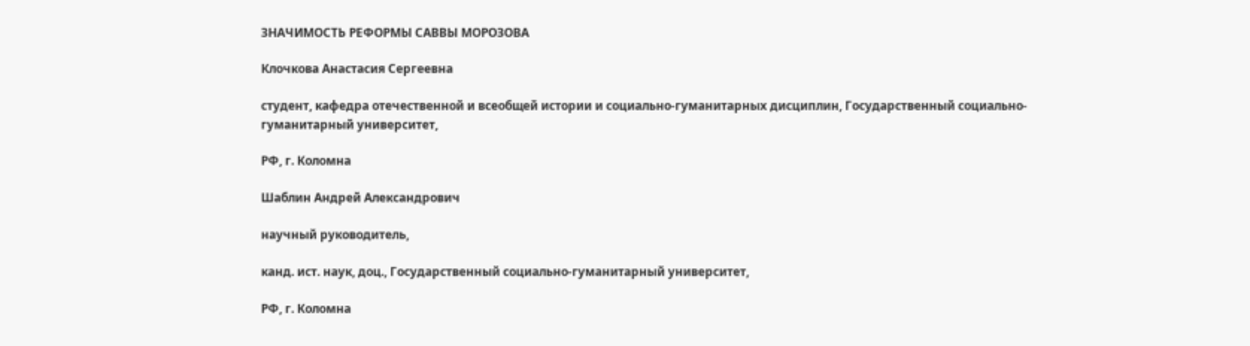ЗНАЧИМОСТЬ РЕФОРМЫ САВВЫ МОРОЗОВА

Клочкова Анастасия Сергеевна

студент, кафедра отечественной и всеобщей истории и социально-гуманитарных дисциплин, Государственный социально-гуманитарный университет,

РФ, г. Коломна

Шаблин Андрей Александрович

научный руководитель,

канд. ист. наук, доц., Государственный социально-гуманитарный университет,

РФ, г. Коломна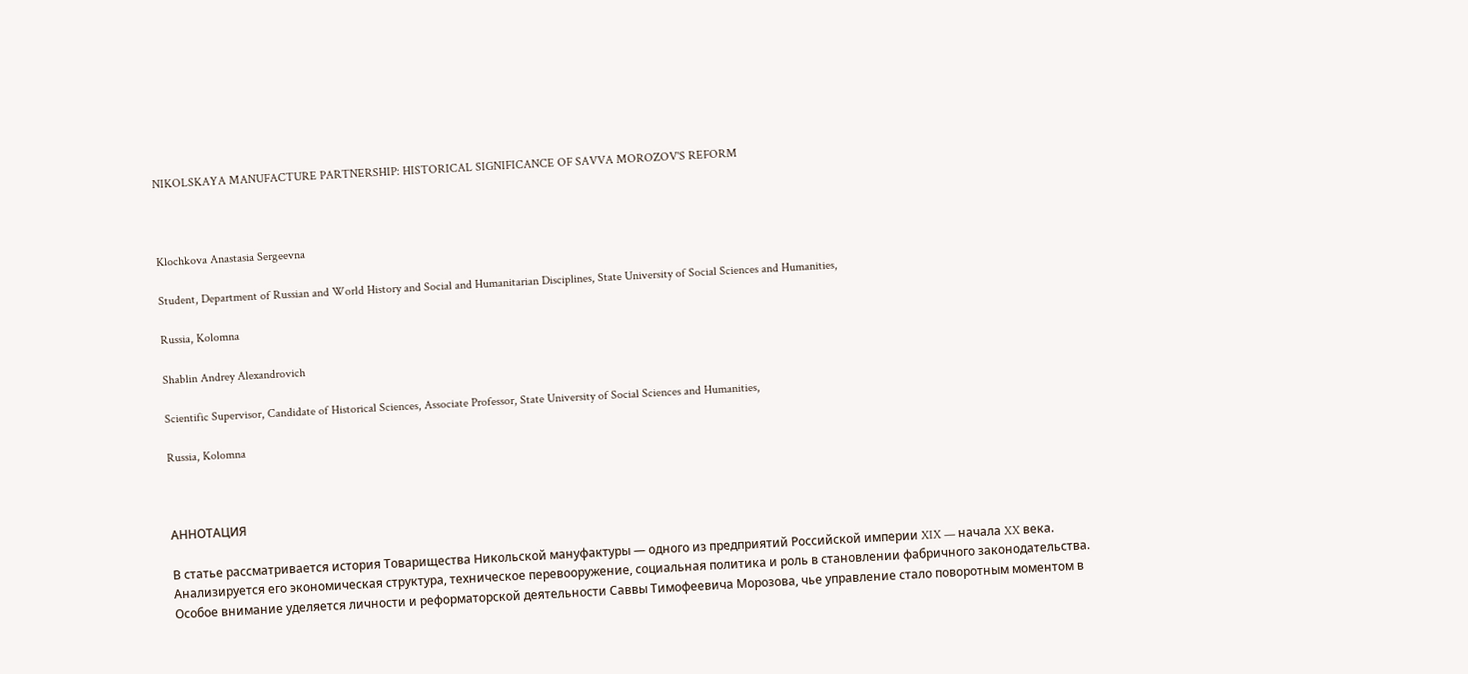NIKOLSKAYA MANUFACTURE PARTNERSHIP: HISTORICAL SIGNIFICANCE OF SAVVA MOROZOV'S REFORM



Klochkova Anastasia Sergeevna

Student, Department of Russian and World History and Social and Humanitarian Disciplines, State University of Social Sciences and Humanities,

Russia, Kolomna

Shablin Andrey Alexandrovich

Scientific Supervisor, Candidate of Historical Sciences, Associate Professor, State University of Social Sciences and Humanities,

Russia, Kolomna



АННОТАЦИЯ

В статье рассматривается история Товарищества Никольской мануфактуры — одного из предприятий Российской империи XIX — начала XX века. Анализируется его экономическая структура, техническое перевооружение, социальная политика и роль в становлении фабричного законодательства. Особое внимание уделяется личности и реформаторской деятельности Саввы Тимофеевича Морозова, чье управление стало поворотным моментом в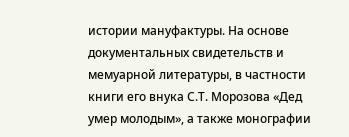истории мануфактуры. На основе документальных свидетельств и мемуарной литературы, в частности книги его внука С.Т. Морозова «Дед умер молодым», а также монографии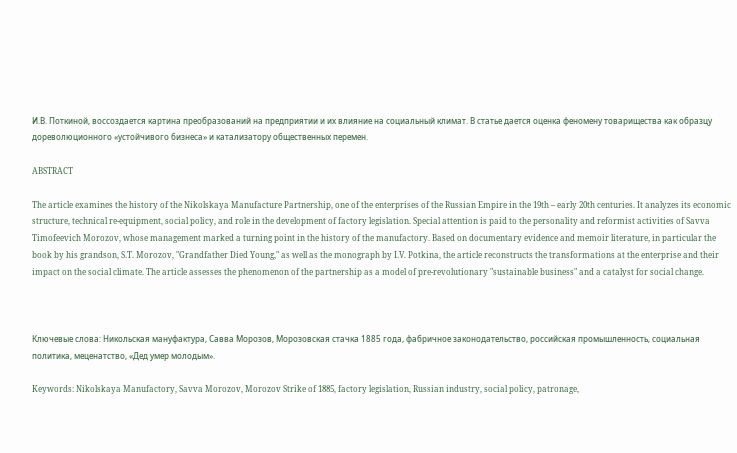И.В. Поткиной, воссоздается картина преобразований на предприятии и их влияние на социальный климат. В статье дается оценка феномену товарищества как образцу дореволюционного «устойчивого бизнеса» и катализатору общественных перемен.

ABSTRACT

The article examines the history of the Nikolskaya Manufacture Partnership, one of the enterprises of the Russian Empire in the 19th – early 20th centuries. It analyzes its economic structure, technical re-equipment, social policy, and role in the development of factory legislation. Special attention is paid to the personality and reformist activities of Savva Timofeevich Morozov, whose management marked a turning point in the history of the manufactory. Based on documentary evidence and memoir literature, in particular the book by his grandson, S.T. Morozov, "Grandfather Died Young," as well as the monograph by I.V. Potkina, the article reconstructs the transformations at the enterprise and their impact on the social climate. The article assesses the phenomenon of the partnership as a model of pre-revolutionary "sustainable business" and a catalyst for social change.



Ключевые слова: Никольская мануфактура, Савва Морозов, Морозовская стачка 1885 года, фабричное законодательство, российская промышленность, социальная политика, меценатство, «Дед умер молодым».

Keywords: Nikolskaya Manufactory, Savva Morozov, Morozov Strike of 1885, factory legislation, Russian industry, social policy, patronage,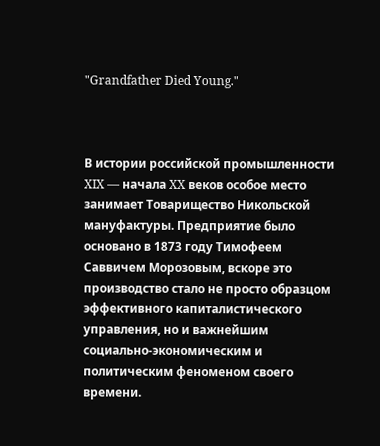"Grandfather Died Young."



В истории российской промышленности XIX — начала XX веков особое место занимает Товарищество Никольской мануфактуры. Предприятие было основано в 1873 году Тимофеем Саввичем Морозовым, вскоре это производство стало не просто образцом эффективного капиталистического управления, но и важнейшим социально-экономическим и политическим феноменом своего времени.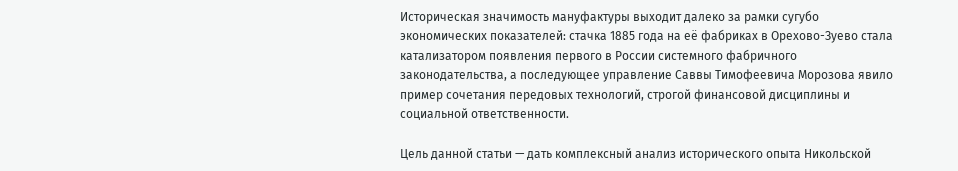Историческая значимость мануфактуры выходит далеко за рамки сугубо экономических показателей: стачка 1885 года на её фабриках в Орехово-Зуево стала катализатором появления первого в России системного фабричного законодательства, а последующее управление Саввы Тимофеевича Морозова явило пример сочетания передовых технологий, строгой финансовой дисциплины и социальной ответственности.

Цель данной статьи — дать комплексный анализ исторического опыта Никольской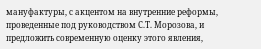мануфактуры, с акцентом на внутренние реформы, проведенные под руководством С.Т. Морозова, и предложить современную оценку этого явления,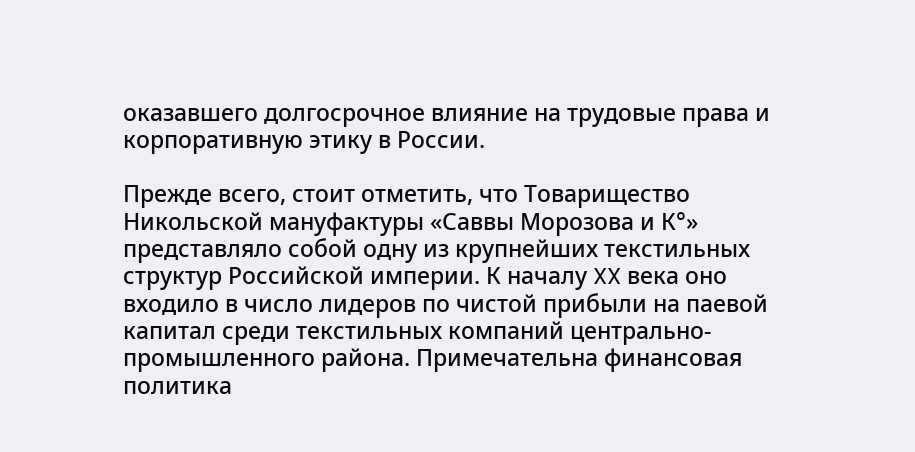оказавшего долгосрочное влияние на трудовые права и корпоративную этику в России.

Прежде всего, стоит отметить, что Товарищество Никольской мануфактуры «Саввы Морозова и К°» представляло собой одну из крупнейших текстильных структур Российской империи. К началу XX века оно входило в число лидеров по чистой прибыли на паевой капитал среди текстильных компаний центрально-промышленного района. Примечательна финансовая политика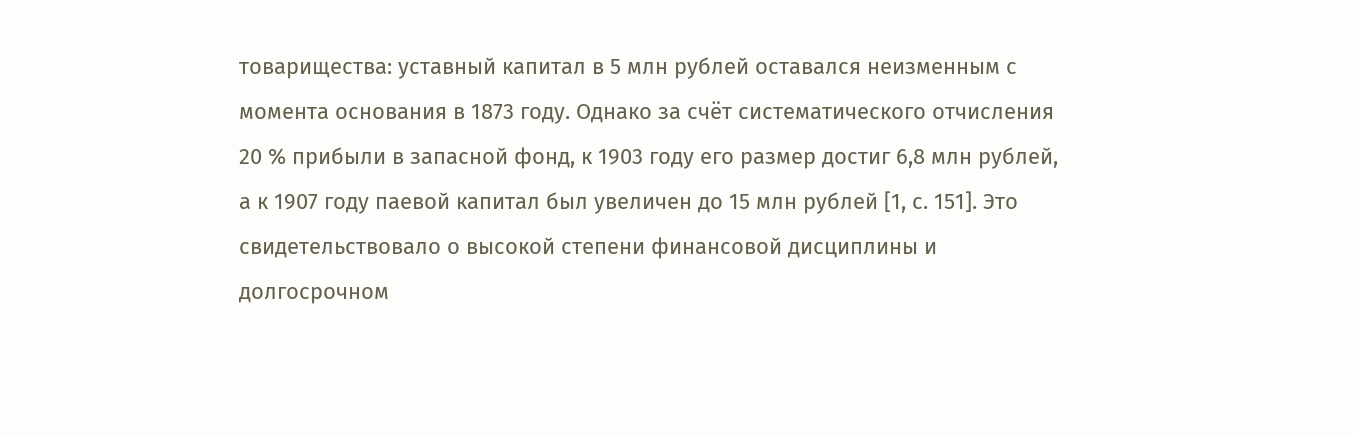товарищества: уставный капитал в 5 млн рублей оставался неизменным с момента основания в 1873 году. Однако за счёт систематического отчисления 20 % прибыли в запасной фонд, к 1903 году его размер достиг 6,8 млн рублей, а к 1907 году паевой капитал был увеличен до 15 млн рублей [1, с. 151]. Это свидетельствовало о высокой степени финансовой дисциплины и долгосрочном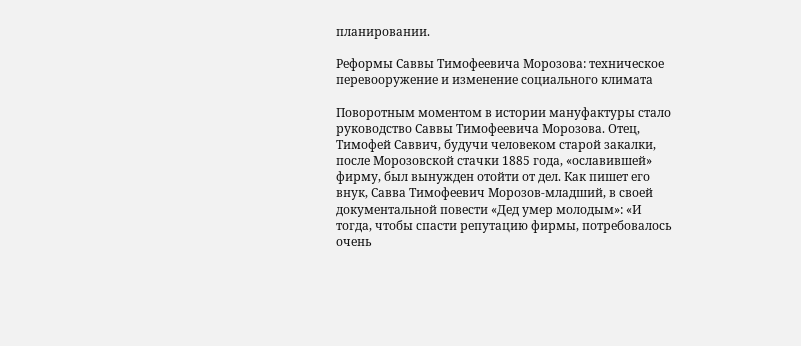планировании.

Реформы Саввы Тимофеевича Морозова: техническое перевооружение и изменение социального климата

Поворотным моментом в истории мануфактуры стало руководство Саввы Тимофеевича Морозова. Отец, Тимофей Саввич, будучи человеком старой закалки, после Морозовской стачки 1885 года, «ославившей» фирму, был вынужден отойти от дел. Как пишет его внук, Савва Тимофеевич Морозов-младший, в своей документальной повести «Дед умер молодым»: «И тогда, чтобы спасти репутацию фирмы, потребовалось очень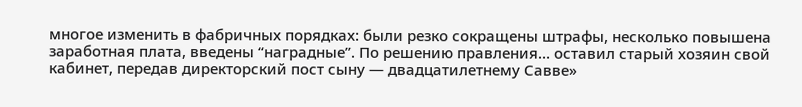многое изменить в фабричных порядках: были резко сокращены штрафы, несколько повышена заработная плата, введены “наградные”. По решению правления… оставил старый хозяин свой кабинет, передав директорский пост сыну — двадцатилетнему Савве»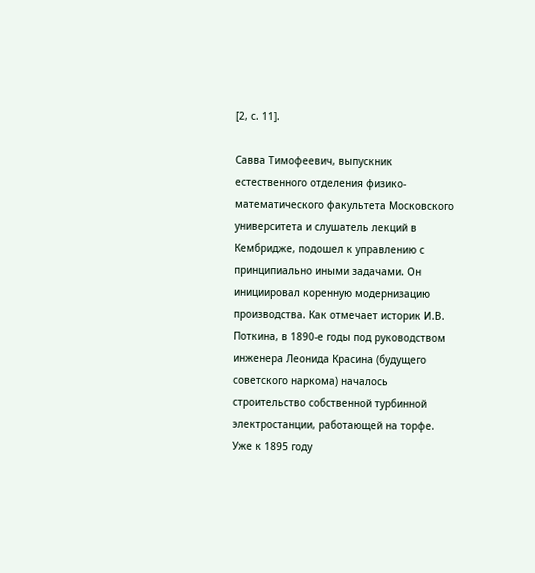[2, с. 11].

Савва Тимофеевич, выпускник естественного отделения физико-математического факультета Московского университета и слушатель лекций в Кембридже, подошел к управлению с принципиально иными задачами. Он инициировал коренную модернизацию производства. Как отмечает историк И.В. Поткина, в 1890-е годы под руководством инженера Леонида Красина (будущего советского наркома) началось строительство собственной турбинной электростанции, работающей на торфе. Уже к 1895 году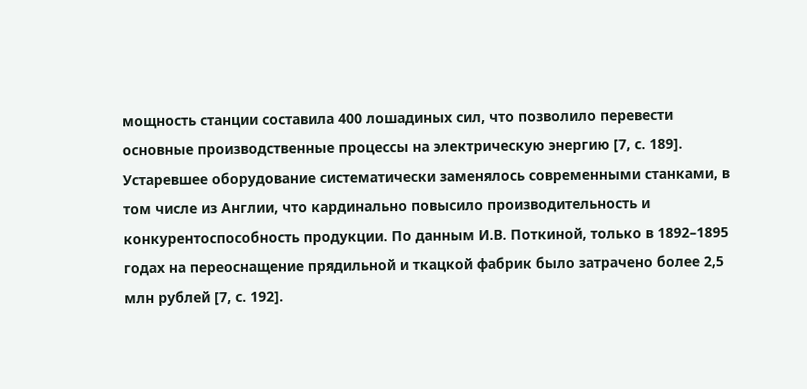мощность станции составила 400 лошадиных сил, что позволило перевести основные производственные процессы на электрическую энергию [7, с. 189]. Устаревшее оборудование систематически заменялось современными станками, в том числе из Англии, что кардинально повысило производительность и конкурентоспособность продукции. По данным И.В. Поткиной, только в 1892–1895 годах на переоснащение прядильной и ткацкой фабрик было затрачено более 2,5 млн рублей [7, с. 192].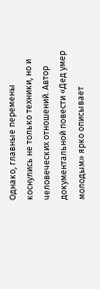Однако, главные перемены коснулись не только техники, но и человеческих отношений. Автор документальной повести «Дед умер молодым» ярко описывает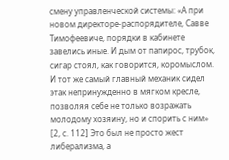смену управленческой системы: «А при новом директоре-распорядителе, Савве Тимофеевиче, порядки в кабинете завелись иные. И дым от папирос, трубок, сигар стоял, как говорится, коромыслом. И тот же самый главный механик сидел этак непринужденно в мягком кресле, позволяя себе не только возражать молодому хозяину, но и спорить с ним» [2, с. 112] Это был не просто жест либерализма, а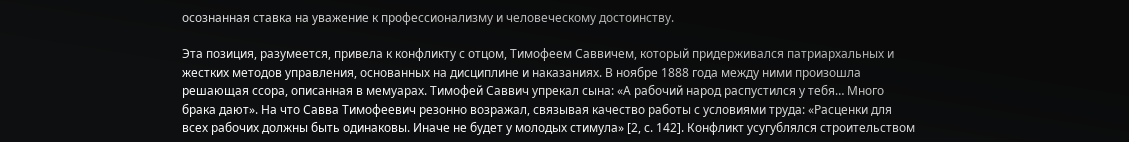осознанная ставка на уважение к профессионализму и человеческому достоинству.

Эта позиция, разумеется, привела к конфликту с отцом, Тимофеем Саввичем, который придерживался патриархальных и жестких методов управления, основанных на дисциплине и наказаниях. В ноябре 1888 года между ними произошла решающая ссора, описанная в мемуарах. Тимофей Саввич упрекал сына: «А рабочий народ распустился у тебя… Много брака дают». На что Савва Тимофеевич резонно возражал, связывая качество работы с условиями труда: «Расценки для всех рабочих должны быть одинаковы. Иначе не будет у молодых стимула» [2, с. 142]. Конфликт усугублялся строительством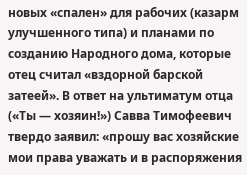новых «спален» для рабочих (казарм улучшенного типа) и планами по созданию Народного дома, которые отец считал «вздорной барской затеей». В ответ на ультиматум отца («Ты — хозяин!») Савва Тимофеевич твердо заявил: «прошу вас хозяйские мои права уважать и в распоряжения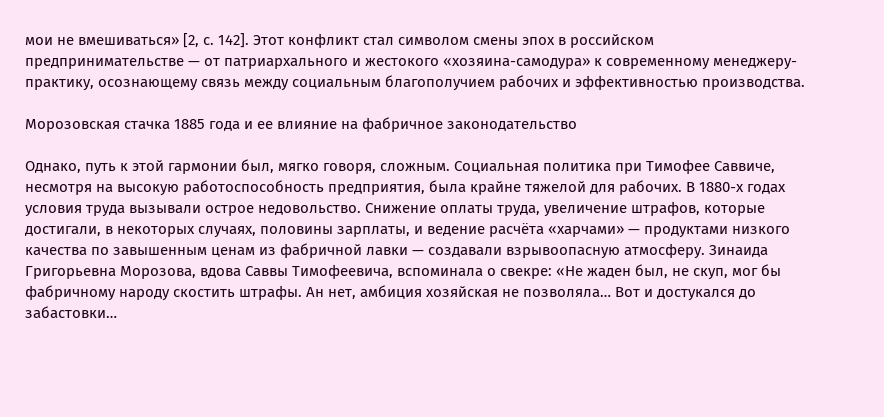мои не вмешиваться» [2, с. 142]. Этот конфликт стал символом смены эпох в российском предпринимательстве — от патриархального и жестокого «хозяина-самодура» к современному менеджеру-практику, осознающему связь между социальным благополучием рабочих и эффективностью производства.

Морозовская стачка 1885 года и ее влияние на фабричное законодательство

Однако, путь к этой гармонии был, мягко говоря, сложным. Социальная политика при Тимофее Саввиче, несмотря на высокую работоспособность предприятия, была крайне тяжелой для рабочих. В 1880-х годах условия труда вызывали острое недовольство. Снижение оплаты труда, увеличение штрафов, которые достигали, в некоторых случаях, половины зарплаты, и ведение расчёта «харчами» — продуктами низкого качества по завышенным ценам из фабричной лавки — создавали взрывоопасную атмосферу. Зинаида Григорьевна Морозова, вдова Саввы Тимофеевича, вспоминала о свекре: «Не жаден был, не скуп, мог бы фабричному народу скостить штрафы. Ан нет, амбиция хозяйская не позволяла… Вот и достукался до забастовки…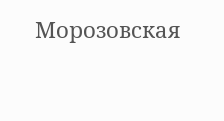Морозовская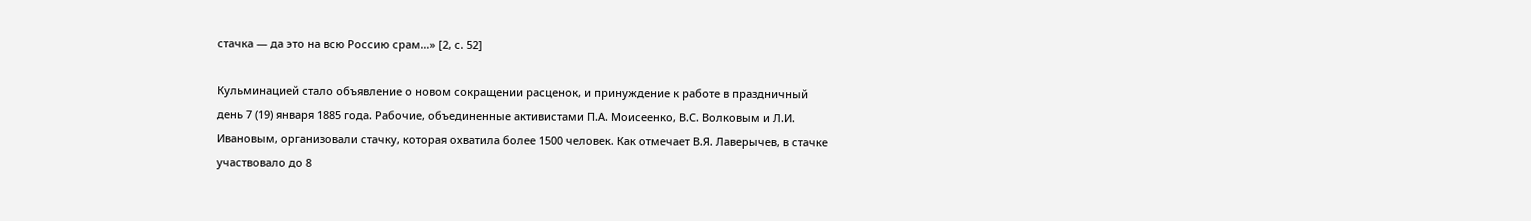стачка — да это на всю Россию срам…» [2, с. 52]

Кульминацией стало объявление о новом сокращении расценок, и принуждение к работе в праздничный день 7 (19) января 1885 года. Рабочие, объединенные активистами П.А. Моисеенко, В.С. Волковым и Л.И. Ивановым, организовали стачку, которая охватила более 1500 человек. Как отмечает В.Я. Лаверычев, в стачке участвовало до 8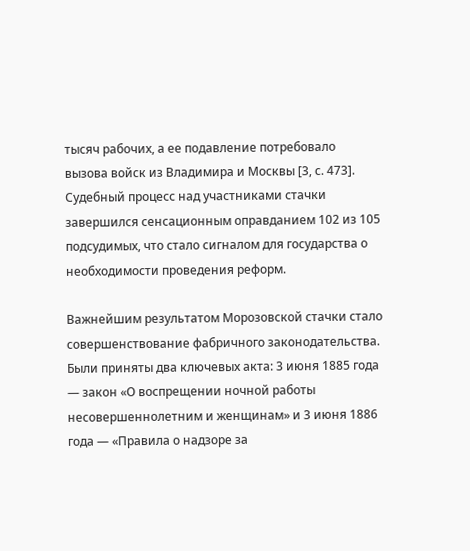тысяч рабочих, а ее подавление потребовало вызова войск из Владимира и Москвы [3, с. 473]. Судебный процесс над участниками стачки завершился сенсационным оправданием 102 из 105 подсудимых, что стало сигналом для государства о необходимости проведения реформ.

Важнейшим результатом Морозовской стачки стало совершенствование фабричного законодательства. Были приняты два ключевых акта: 3 июня 1885 года — закон «О воспрещении ночной работы несовершеннолетним и женщинам» и 3 июня 1886 года — «Правила о надзоре за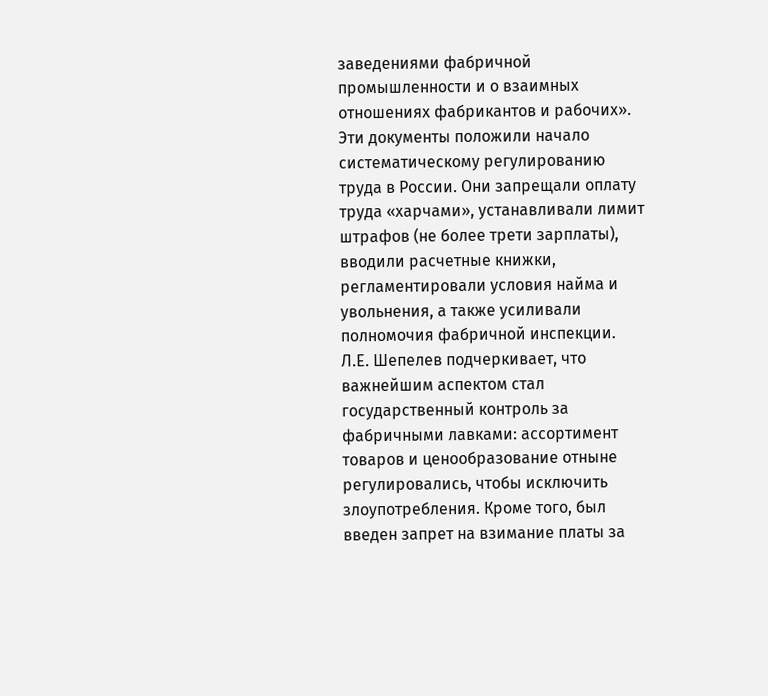заведениями фабричной промышленности и о взаимных отношениях фабрикантов и рабочих». Эти документы положили начало систематическому регулированию труда в России. Они запрещали оплату труда «харчами», устанавливали лимит штрафов (не более трети зарплаты), вводили расчетные книжки, регламентировали условия найма и увольнения, а также усиливали полномочия фабричной инспекции. Л.Е. Шепелев подчеркивает, что важнейшим аспектом стал государственный контроль за фабричными лавками: ассортимент товаров и ценообразование отныне регулировались, чтобы исключить злоупотребления. Кроме того, был введен запрет на взимание платы за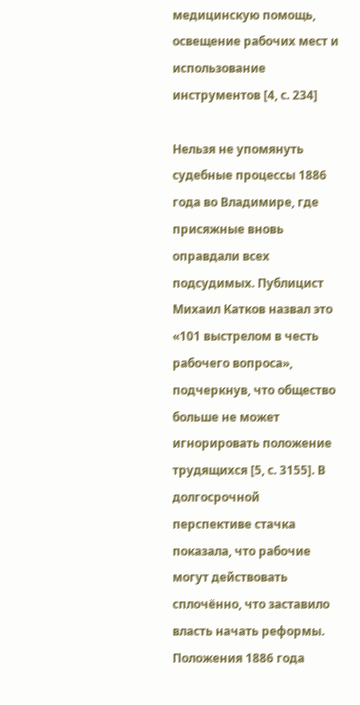медицинскую помощь, освещение рабочих мест и использование инструментов [4, с. 234]

Нельзя не упомянуть судебные процессы 1886 года во Владимире, где присяжные вновь оправдали всех подсудимых. Публицист Михаил Катков назвал это «101 выстрелом в честь рабочего вопроса», подчеркнув, что общество больше не может игнорировать положение трудящихся [5, с. 3155]. В долгосрочной перспективе стачка показала, что рабочие могут действовать сплочённо, что заставило власть начать реформы. Положения 1886 года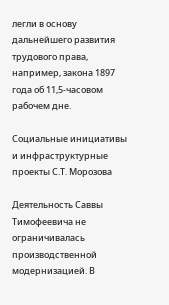легли в основу дальнейшего развития трудового права, например, закона 1897 года об 11,5-часовом рабочем дне.

Социальные инициативы и инфраструктурные проекты С.Т. Морозова

Деятельность Саввы Тимофеевича не ограничивалась производственной модернизацией. В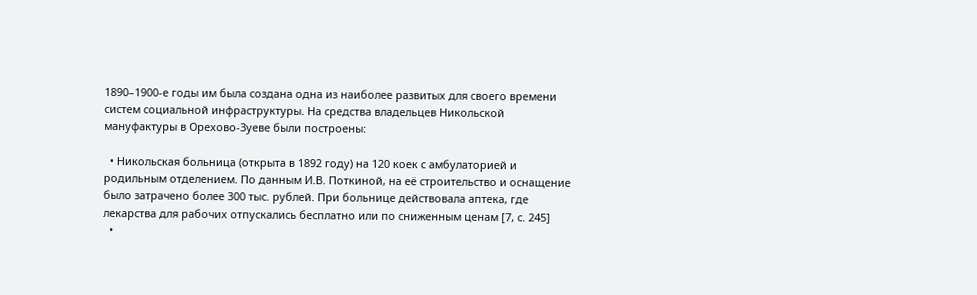1890–1900-е годы им была создана одна из наиболее развитых для своего времени систем социальной инфраструктуры. На средства владельцев Никольской мануфактуры в Орехово-Зуеве были построены:

  • Никольская больница (открыта в 1892 году) на 120 коек с амбулаторией и родильным отделением. По данным И.В. Поткиной, на её строительство и оснащение было затрачено более 300 тыс. рублей. При больнице действовала аптека, где лекарства для рабочих отпускались бесплатно или по сниженным ценам [7, с. 245]
  •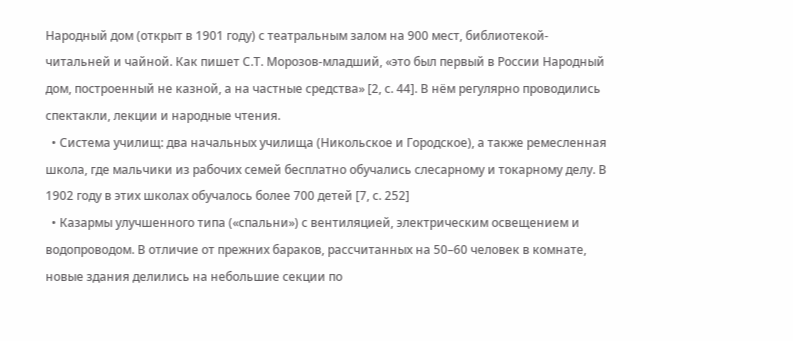Народный дом (открыт в 1901 году) с театральным залом на 900 мест, библиотекой-читальней и чайной. Как пишет С.Т. Морозов-младший, «это был первый в России Народный дом, построенный не казной, а на частные средства» [2, с. 44]. В нём регулярно проводились спектакли, лекции и народные чтения.
  • Система училищ: два начальных училища (Никольское и Городское), а также ремесленная школа, где мальчики из рабочих семей бесплатно обучались слесарному и токарному делу. В 1902 году в этих школах обучалось более 700 детей [7, с. 252]
  • Казармы улучшенного типа («спальни») с вентиляцией, электрическим освещением и водопроводом. В отличие от прежних бараков, рассчитанных на 50–60 человек в комнате, новые здания делились на небольшие секции по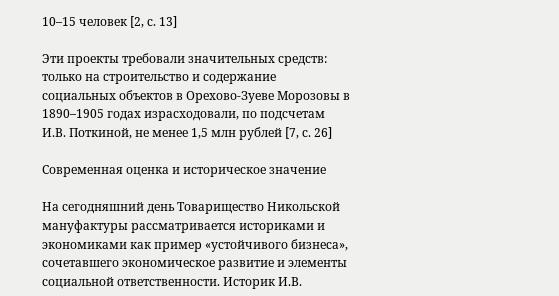10–15 человек [2, с. 13]

Эти проекты требовали значительных средств: только на строительство и содержание социальных объектов в Орехово-Зуеве Морозовы в 1890–1905 годах израсходовали, по подсчетам И.В. Поткиной, не менее 1,5 млн рублей [7, с. 26]

Современная оценка и историческое значение

На сегодняшний день Товарищество Никольской мануфактуры рассматривается историками и экономиками как пример «устойчивого бизнеса», сочетавшего экономическое развитие и элементы социальной ответственности. Историк И.В.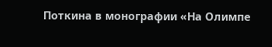Поткина в монографии «На Олимпе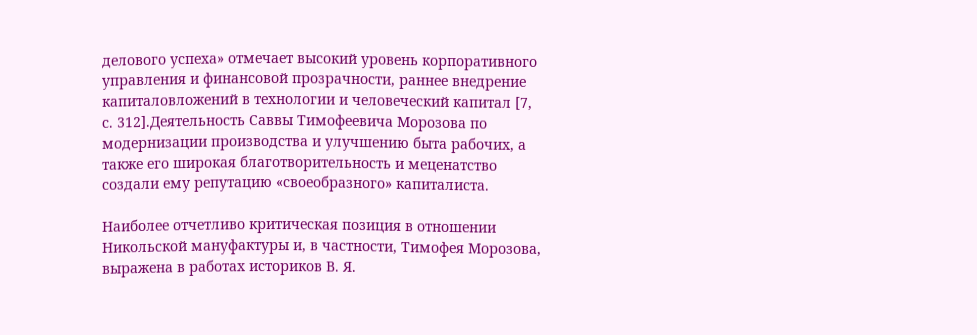делового успеха» отмечает высокий уровень корпоративного управления и финансовой прозрачности, раннее внедрение капиталовложений в технологии и человеческий капитал [7, с. 312].Деятельность Саввы Тимофеевича Морозова по модернизации производства и улучшению быта рабочих, а также его широкая благотворительность и меценатство создали ему репутацию «своеобразного» капиталиста.

Наиболее отчетливо критическая позиция в отношении Никольской мануфактуры и, в частности, Тимофея Морозова, выражена в работах историков В. Я.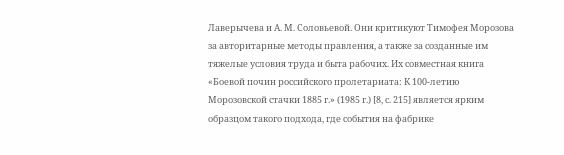Лаверычева и А. М. Соловьевой. Они критикуют Тимофея Морозова за авторитарные методы правления, а также за созданные им тяжелые условия труда и быта рабочих. Их совместная книга «Боевой почин российского пролетариата: К 100-летию Морозовской стачки 1885 г.» (1985 г.) [8, с. 215] является ярким образцом такого подхода, где события на фабрике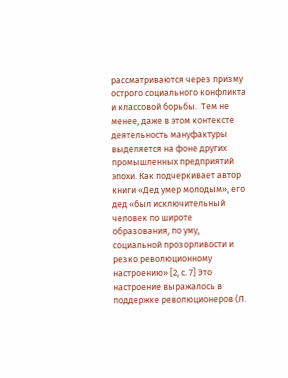рассматриваются через призму острого социального конфликта и классовой борьбы.  Тем не менее, даже в этом контексте деятельность мануфактуры выделяется на фоне других промышленных предприятий эпохи. Как подчеркивает автор книги «Дед умер молодым», его дед «был исключительный человек по широте образования, по уму, социальной прозорливости и резко революционному настроению» [2, с. 7] Это настроение выражалось в поддержке революционеров (Л.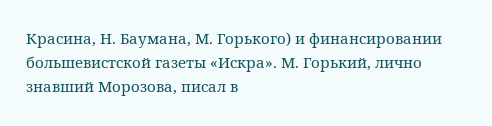Красина, Н. Баумана, М. Горького) и финансировании большевистской газеты «Искра». М. Горький, лично знавший Морозова, писал в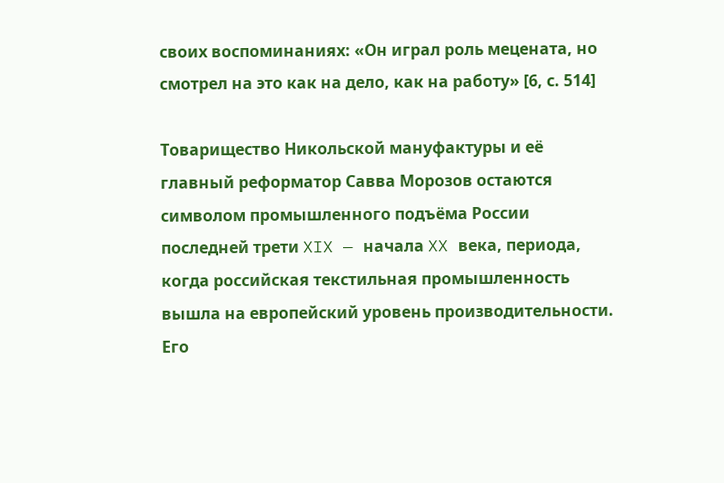своих воспоминаниях: «Он играл роль мецената, но смотрел на это как на дело, как на работу» [6, с. 514]

Товарищество Никольской мануфактуры и её главный реформатор Савва Морозов остаются символом промышленного подъёма России последней трети XIX — начала XX века, периода, когда российская текстильная промышленность вышла на европейский уровень производительности. Его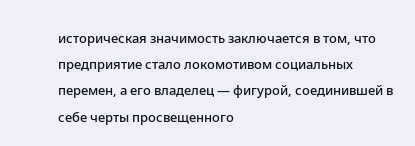историческая значимость заключается в том, что предприятие стало локомотивом социальных перемен, а его владелец — фигурой, соединившей в себе черты просвещенного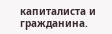капиталиста и гражданина.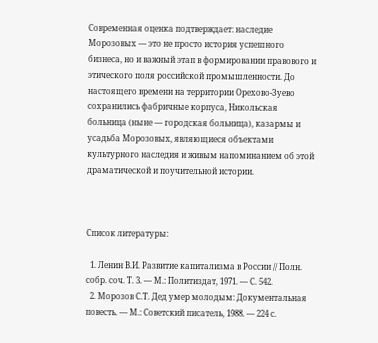Современная оценка подтверждает: наследие Морозовых — это не просто история успешного бизнеса, но и важный этап в формировании правового и этического поля российской промышленности. До настоящего времени на территории Орехово-Зуево сохранились фабричные корпуса, Никольская больница (ныне — городская больница), казармы и усадьба Морозовых, являющиеся объектами культурного наследия и живым напоминанием об этой драматической и поучительной истории.



Список литературы:

  1. Ленин В.И. Развитие капитализма в России // Полн. собр. соч. Т. 3. — М.: Политиздат, 1971. — С. 542.
  2. Морозов С.Т. Дед умер молодым: Документальная повесть. — М.: Советский писатель, 1988. — 224 с.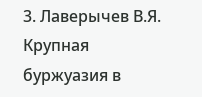3. Лаверычев В.Я. Крупная буржуазия в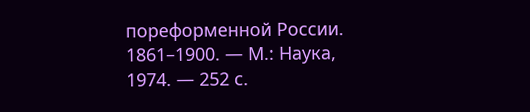пореформенной России. 1861–1900. — М.: Наука, 1974. — 252 с.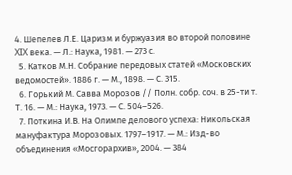4. Шепелев Л.Е. Царизм и буржуазия во второй половине XIX века. — Л.: Наука, 1981. — 273 с.
  5. Катков М.Н. Собрание передовых статей «Московских ведомостей». 1886 г. — М., 1898. — С. 315.
  6. Горький М. Савва Морозов // Полн. собр. соч. в 25-ти т. Т. 16. — М.: Наука, 1973. — С. 504–526.
  7. Поткина И.В. На Олимпе делового успеха: Никольская мануфактура Морозовых. 1797–1917. — М.: Изд-во объединения «Мосгорархив», 2004. — 384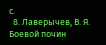с.
  8. Лаверычев, В. Я. Боевой почин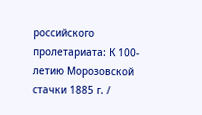российского пролетариата: К 100-летию Морозовской стачки 1885 г. /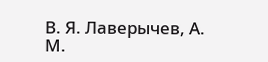В. Я. Лаверычев, А. М.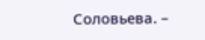Соловьева. –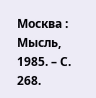Москва : Мысль, 1985. – С. 268.